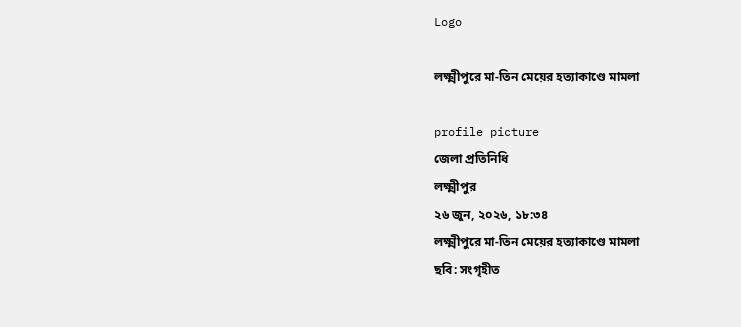Logo

লক্ষ্মীপুরে মা-তিন মেয়ের হত্যাকাণ্ডে মামলা

profile picture
জেলা প্রতিনিধি
লক্ষ্মীপুর
২৬ জুন, ২০২৬, ১৮:৩৪
লক্ষ্মীপুরে মা-তিন মেয়ের হত্যাকাণ্ডে মামলা
ছবি: সংগৃহীত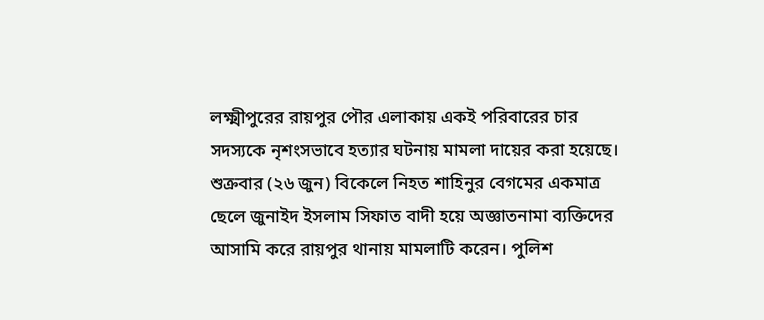লক্ষ্মীপুরের রায়পুর পৌর এলাকায় একই পরিবারের চার সদস্যকে নৃশংসভাবে হত্যার ঘটনায় মামলা দায়ের করা হয়েছে। শুক্রবার (২৬ জুন) বিকেলে নিহত শাহিনুর বেগমের একমাত্র ছেলে জুনাইদ ইসলাম সিফাত বাদী হয়ে অজ্ঞাতনামা ব্যক্তিদের আসামি করে রায়পুর থানায় মামলাটি করেন। পুলিশ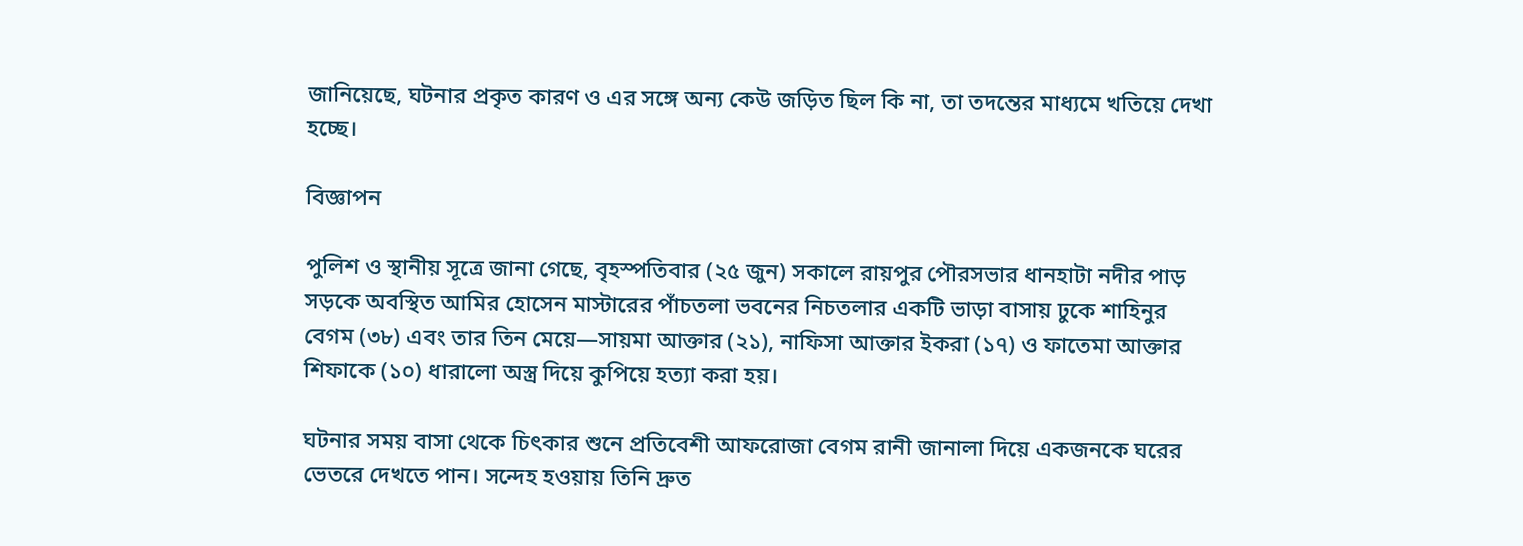জানিয়েছে, ঘটনার প্রকৃত কারণ ও এর সঙ্গে অন্য কেউ জড়িত ছিল কি না, তা তদন্তের মাধ্যমে খতিয়ে দেখা হচ্ছে।

বিজ্ঞাপন

পুলিশ ও স্থানীয় সূত্রে জানা গেছে, বৃহস্পতিবার (২৫ জুন) সকালে রায়পুর পৌরসভার ধানহাটা নদীর পাড় সড়কে অবস্থিত আমির হোসেন মাস্টারের পাঁচতলা ভবনের নিচতলার একটি ভাড়া বাসায় ঢুকে শাহিনুর বেগম (৩৮) এবং তার তিন মেয়ে—সায়মা আক্তার (২১), নাফিসা আক্তার ইকরা (১৭) ও ফাতেমা আক্তার শিফাকে (১০) ধারালো অস্ত্র দিয়ে কুপিয়ে হত্যা করা হয়।

ঘটনার সময় বাসা থেকে চিৎকার শুনে প্রতিবেশী আফরোজা বেগম রানী জানালা দিয়ে একজনকে ঘরের ভেতরে দেখতে পান। সন্দেহ হওয়ায় তিনি দ্রুত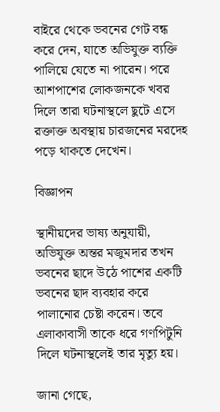বাইরে থেকে ভবনের গেট বন্ধ করে দেন, যাতে অভিযুক্ত ব্যক্তি পালিয়ে যেতে না পারেন। পরে আশপাশের লোকজনকে খবর দিলে তারা ঘটনাস্থলে ছুটে এসে রক্তাক্ত অবস্থায় চারজনের মরদেহ পড়ে থাকতে দেখেন।

বিজ্ঞাপন

স্থানীয়দের ভাষ্য অনুযায়ী, অভিযুক্ত অন্তর মজুমদার তখন ভবনের ছাদে উঠে পাশের একটি ভবনের ছাদ ব্যবহার করে পালানোর চেষ্টা করেন। তবে এলাকাবাসী তাকে ধরে গণপিটুনি দিলে ঘটনাস্থলেই তার মৃত্যু হয়।

জানা গেছে,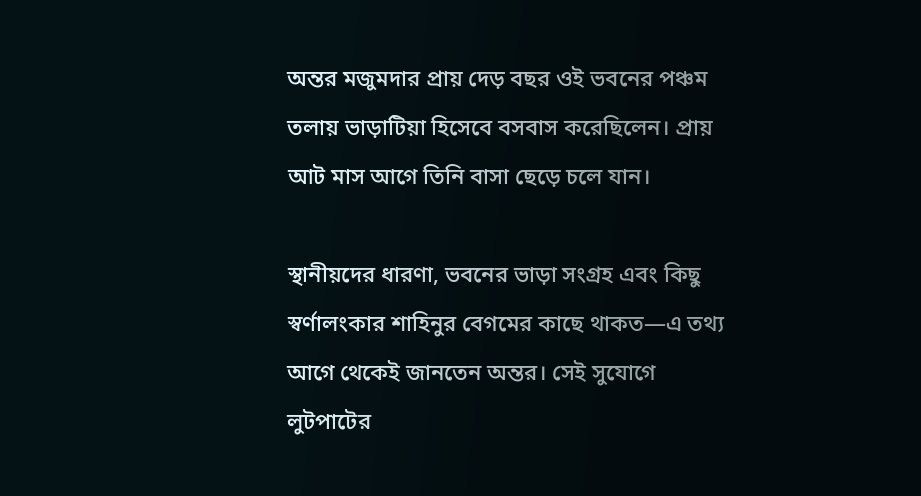অন্তর মজুমদার প্রায় দেড় বছর ওই ভবনের পঞ্চম তলায় ভাড়াটিয়া হিসেবে বসবাস করেছিলেন। প্রায় আট মাস আগে তিনি বাসা ছেড়ে চলে যান।

স্থানীয়দের ধারণা, ভবনের ভাড়া সংগ্রহ এবং কিছু স্বর্ণালংকার শাহিনুর বেগমের কাছে থাকত—এ তথ্য আগে থেকেই জানতেন অন্তর। সেই সুযোগে লুটপাটের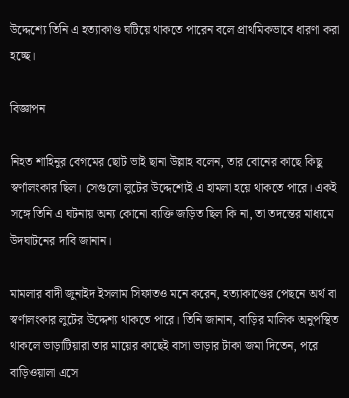উদ্দেশ্যে তিনি এ হত্যাকাণ্ড ঘটিয়ে থাকতে পারেন বলে প্রাথমিকভাবে ধারণা করা হচ্ছে।

বিজ্ঞাপন

নিহত শাহিনুর বেগমের ছোট ভাই ছানা উল্লাহ বলেন, তার বোনের কাছে কিছু স্বর্ণালংকার ছিল। সেগুলো লুটের উদ্দেশ্যেই এ হামলা হয়ে থাকতে পারে। একই সঙ্গে তিনি এ ঘটনায় অন্য কোনো ব্যক্তি জড়িত ছিল কি না, তা তদন্তের মাধ্যমে উদঘাটনের দাবি জানান।

মামলার বাদী জুনাইদ ইসলাম সিফাতও মনে করেন, হত্যাকাণ্ডের পেছনে অর্থ বা স্বর্ণালংকার লুটের উদ্দেশ্য থাকতে পারে। তিনি জানান, বাড়ির মালিক অনুপস্থিত থাকলে ভাড়াটিয়ারা তার মায়ের কাছেই বাসা ভাড়ার টাকা জমা দিতেন, পরে বাড়িওয়ালা এসে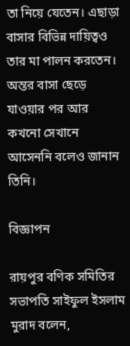তা নিয়ে যেতেন। এছাড়া বাসার বিভিন্ন দায়িত্বও তার মা পালন করতেন। অন্তর বাসা ছেড়ে যাওয়ার পর আর কখনো সেখানে আসেননি বলেও জানান তিনি।

বিজ্ঞাপন

রায়পুর বণিক সমিতির সভাপতি সাইফুল ইসলাম মুরাদ বলেন,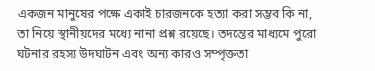একজন মানুষের পক্ষে একাই চারজনকে হত্যা করা সম্ভব কি না, তা নিয়ে স্থানীয়দের মধ্যে নানা প্রশ্ন রয়েছে। তদন্তের মাধ্যমে পুরো ঘটনার রহস্য উদঘাটন এবং অন্য কারও সম্পৃক্ততা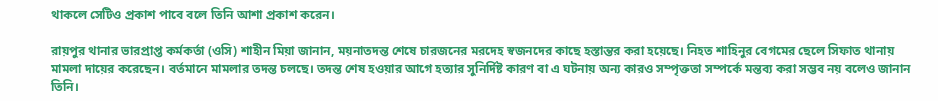থাকলে সেটিও প্রকাশ পাবে বলে তিনি আশা প্রকাশ করেন।

রায়পুর থানার ভারপ্রাপ্ত কর্মকর্তা (ওসি) শাহীন মিয়া জানান, ময়নাতদন্ত শেষে চারজনের মরদেহ স্বজনদের কাছে হস্তান্তর করা হয়েছে। নিহত শাহিনুর বেগমের ছেলে সিফাত থানায় মামলা দায়ের করেছেন। বর্তমানে মামলার তদন্ত চলছে। তদন্ত শেষ হওয়ার আগে হত্যার সুনির্দিষ্ট কারণ বা এ ঘটনায় অন্য কারও সম্পৃক্ততা সম্পর্কে মন্তব্য করা সম্ভব নয় বলেও জানান তিনি।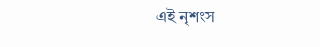এই নৃশংস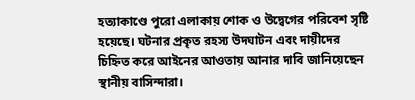হত্যাকাণ্ডে পুরো এলাকায় শোক ও উদ্বেগের পরিবেশ সৃষ্টি হয়েছে। ঘটনার প্রকৃত রহস্য উদঘাটন এবং দায়ীদের চিহ্নিত করে আইনের আওতায় আনার দাবি জানিয়েছেন স্থানীয় বাসিন্দারা।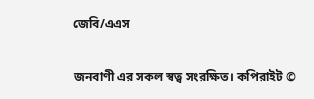জেবি/এএস

জনবাণী এর সকল স্বত্ব সংরক্ষিত। কপিরাইট ©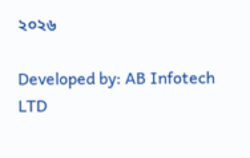২০২৬

Developed by: AB Infotech LTD